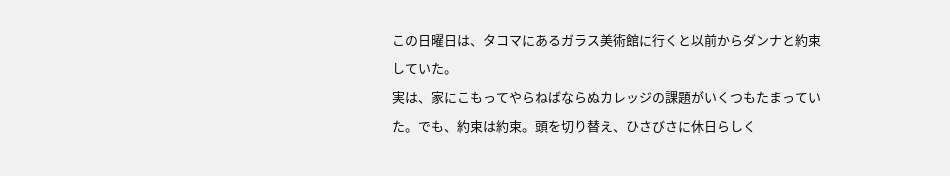この日曜日は、タコマにあるガラス美術館に行くと以前からダンナと約束していた。
実は、家にこもってやらねばならぬカレッジの課題がいくつもたまっていた。でも、約束は約束。頭を切り替え、ひさびさに休日らしく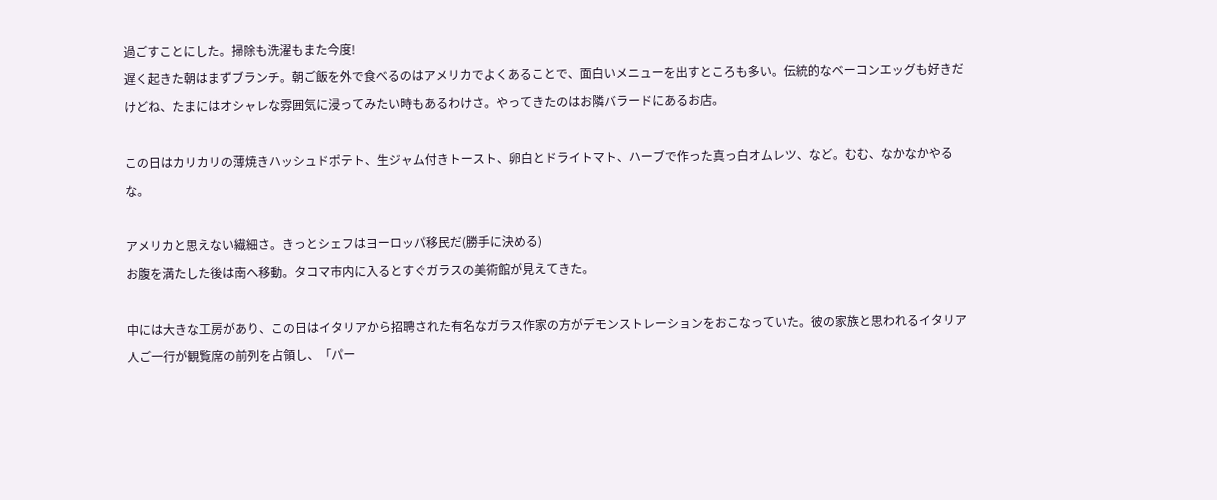過ごすことにした。掃除も洗濯もまた今度!
遅く起きた朝はまずブランチ。朝ご飯を外で食べるのはアメリカでよくあることで、面白いメニューを出すところも多い。伝統的なベーコンエッグも好きだけどね、たまにはオシャレな雰囲気に浸ってみたい時もあるわけさ。やってきたのはお隣バラードにあるお店。

この日はカリカリの薄焼きハッシュドポテト、生ジャム付きトースト、卵白とドライトマト、ハーブで作った真っ白オムレツ、など。むむ、なかなかやるな。

アメリカと思えない繊細さ。きっとシェフはヨーロッパ移民だ(勝手に決める)
お腹を満たした後は南へ移動。タコマ市内に入るとすぐガラスの美術館が見えてきた。

中には大きな工房があり、この日はイタリアから招聘された有名なガラス作家の方がデモンストレーションをおこなっていた。彼の家族と思われるイタリア人ご一行が観覧席の前列を占領し、「パー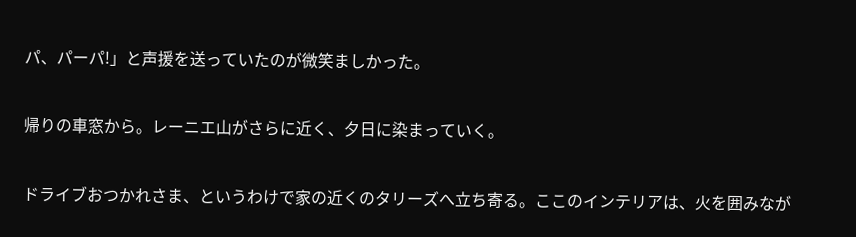パ、パーパ!」と声援を送っていたのが微笑ましかった。

帰りの車窓から。レーニエ山がさらに近く、夕日に染まっていく。

ドライブおつかれさま、というわけで家の近くのタリーズへ立ち寄る。ここのインテリアは、火を囲みなが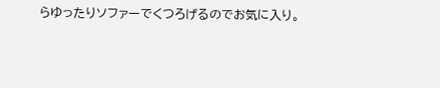らゆったりソファーでくつろげるのでお気に入り。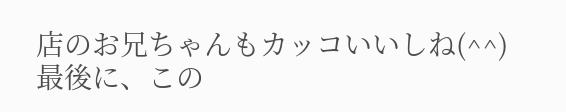店のお兄ちゃんもカッコいいしね(^^)
最後に、この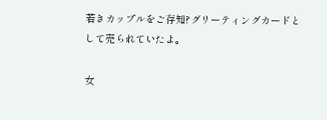若きカップルをご存知?グリーティングカードとして売られていたよ。

女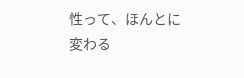性って、ほんとに変わる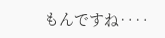もんですね‥‥